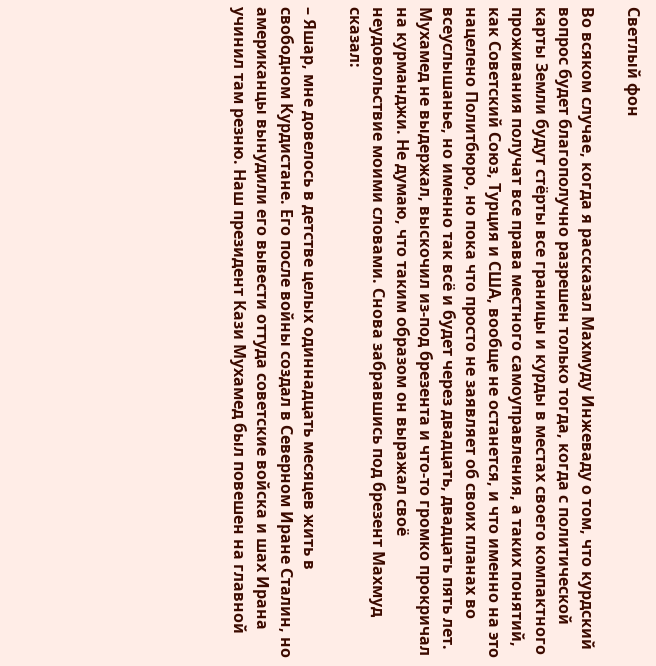Светлый фон

Во всяком случае, когда я рассказал Махмуду Инжеваду о том, что курдский вопрос будет благополучно разрешен только тогда, когда с политической карты Земли будут стёрты все границы и курды в местах своего компактного проживания получат все права местного самоуправления, а таких понятий, как Советский Союз, Турция и США, вообще не останется, и что именно на это нацелено Политбюро, но пока что просто не заявляет об своих планах во всеуслышанье, но именно так всё и будет через двадцать, двадцать пять лет. Мухамед не выдержал, выскочил из-под брезента и что-то громко прокричал на курманджи. Не думаю, что таким образом он выражал своё неудовольствие моими словами. Снова забравшись под брезент Махмуд сказал:

– Яшар, мне довелось в детстве целых одиннадцать месяцев жить в свободном Курдистане. Его после войны создал в Северном Иране Сталин, но американцы вынудили его вывести оттуда советские войска и шах Ирана учинил там резню. Наш президент Кази Мухамед был повешен на главной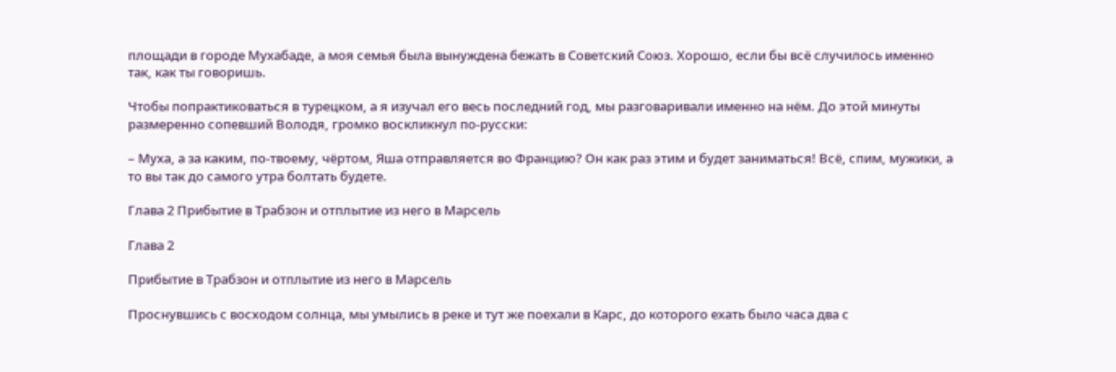площади в городе Мухабаде, а моя семья была вынуждена бежать в Советский Союз. Хорошо, если бы всё случилось именно так, как ты говоришь.

Чтобы попрактиковаться в турецком, а я изучал его весь последний год, мы разговаривали именно на нём. До этой минуты размеренно сопевший Володя, громко воскликнул по-русски:

– Муха, а за каким, по-твоему, чёртом, Яша отправляется во Францию? Он как раз этим и будет заниматься! Всё, спим, мужики, а то вы так до самого утра болтать будете.

Глава 2 Прибытие в Трабзон и отплытие из него в Марсель

Глава 2

Прибытие в Трабзон и отплытие из него в Марсель

Проснувшись с восходом солнца, мы умылись в реке и тут же поехали в Карс, до которого ехать было часа два с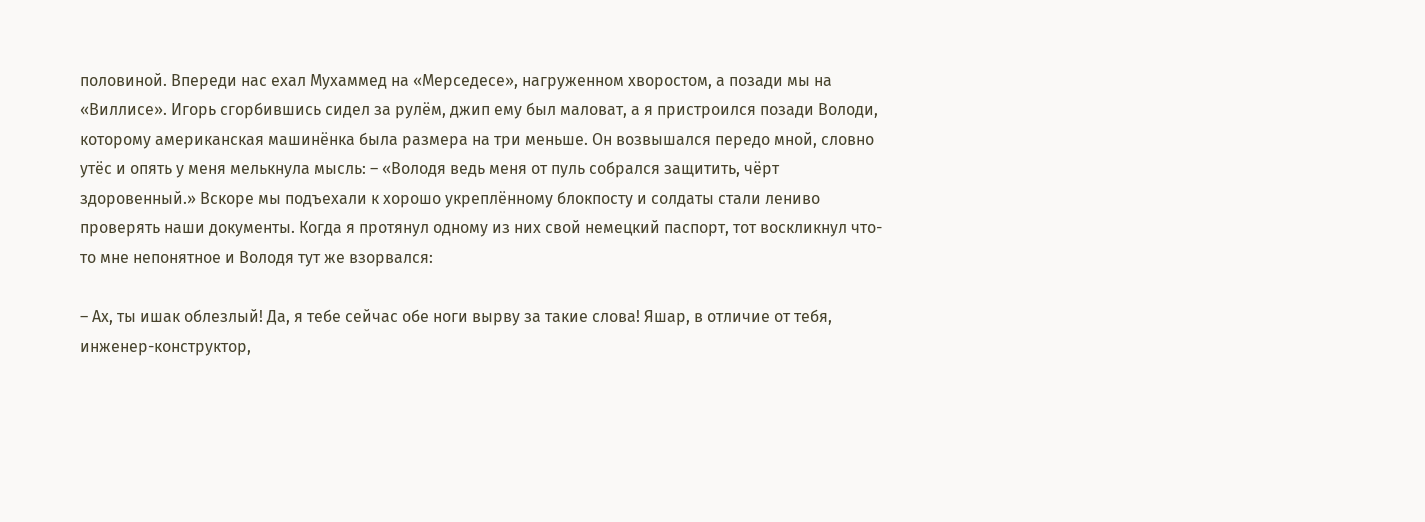половиной. Впереди нас ехал Мухаммед на «Мерседесе», нагруженном хворостом, а позади мы на «Виллисе». Игорь сгорбившись сидел за рулём, джип ему был маловат, а я пристроился позади Володи, которому американская машинёнка была размера на три меньше. Он возвышался передо мной, словно утёс и опять у меня мелькнула мысль: – «Володя ведь меня от пуль собрался защитить, чёрт здоровенный.» Вскоре мы подъехали к хорошо укреплённому блокпосту и солдаты стали лениво проверять наши документы. Когда я протянул одному из них свой немецкий паспорт, тот воскликнул что-то мне непонятное и Володя тут же взорвался:

– Ах, ты ишак облезлый! Да, я тебе сейчас обе ноги вырву за такие слова! Яшар, в отличие от тебя, инженер-конструктор,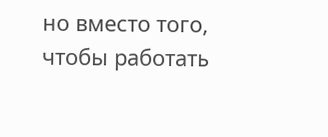но вместо того, чтобы работать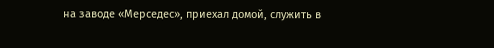на заводе «Мерседес», приехал домой, служить в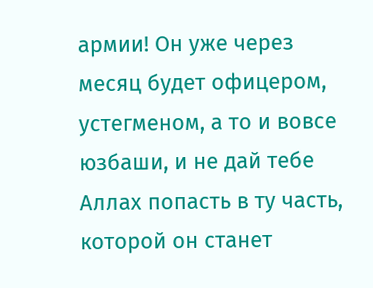армии! Он уже через месяц будет офицером, устегменом, а то и вовсе юзбаши, и не дай тебе Аллах попасть в ту часть, которой он станет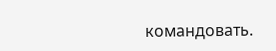командовать.